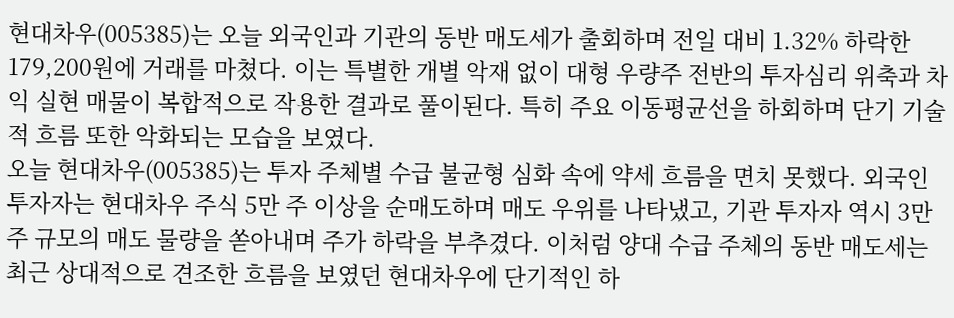현대차우(005385)는 오늘 외국인과 기관의 동반 매도세가 출회하며 전일 대비 1.32% 하락한 179,200원에 거래를 마쳤다. 이는 특별한 개별 악재 없이 대형 우량주 전반의 투자심리 위축과 차익 실현 매물이 복합적으로 작용한 결과로 풀이된다. 특히 주요 이동평균선을 하회하며 단기 기술적 흐름 또한 악화되는 모습을 보였다.
오늘 현대차우(005385)는 투자 주체별 수급 불균형 심화 속에 약세 흐름을 면치 못했다. 외국인 투자자는 현대차우 주식 5만 주 이상을 순매도하며 매도 우위를 나타냈고, 기관 투자자 역시 3만 주 규모의 매도 물량을 쏟아내며 주가 하락을 부추겼다. 이처럼 양대 수급 주체의 동반 매도세는 최근 상대적으로 견조한 흐름을 보였던 현대차우에 단기적인 하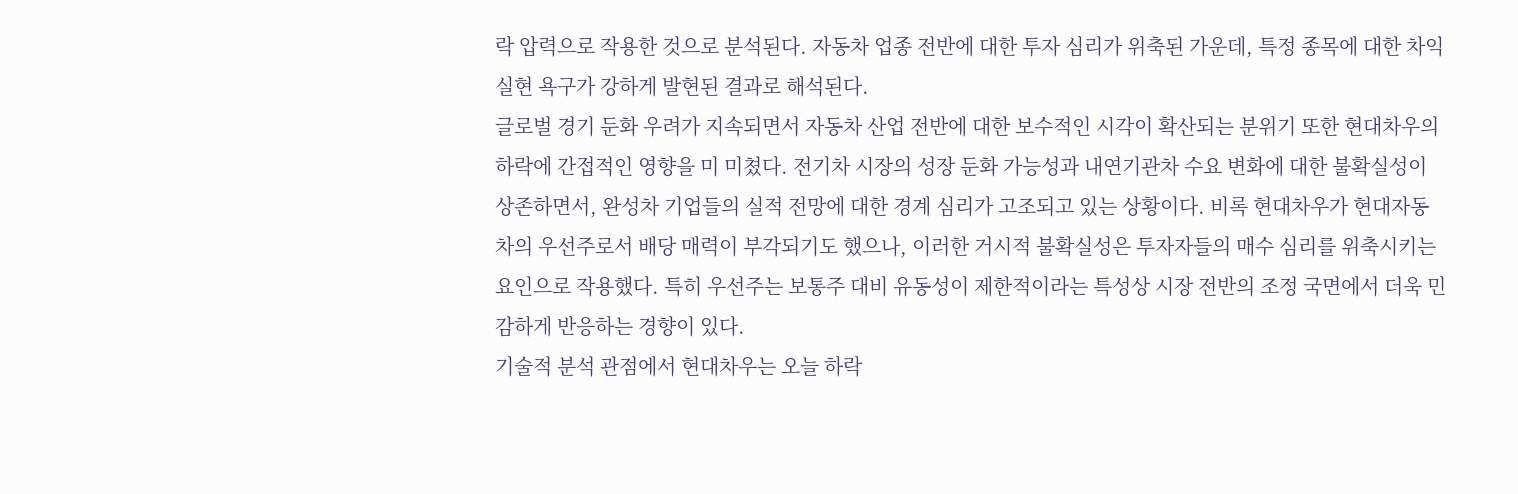락 압력으로 작용한 것으로 분석된다. 자동차 업종 전반에 대한 투자 심리가 위축된 가운데, 특정 종목에 대한 차익 실현 욕구가 강하게 발현된 결과로 해석된다.
글로벌 경기 둔화 우려가 지속되면서 자동차 산업 전반에 대한 보수적인 시각이 확산되는 분위기 또한 현대차우의 하락에 간접적인 영향을 미 미쳤다. 전기차 시장의 성장 둔화 가능성과 내연기관차 수요 변화에 대한 불확실성이 상존하면서, 완성차 기업들의 실적 전망에 대한 경계 심리가 고조되고 있는 상황이다. 비록 현대차우가 현대자동차의 우선주로서 배당 매력이 부각되기도 했으나, 이러한 거시적 불확실성은 투자자들의 매수 심리를 위축시키는 요인으로 작용했다. 특히 우선주는 보통주 대비 유동성이 제한적이라는 특성상 시장 전반의 조정 국면에서 더욱 민감하게 반응하는 경향이 있다.
기술적 분석 관점에서 현대차우는 오늘 하락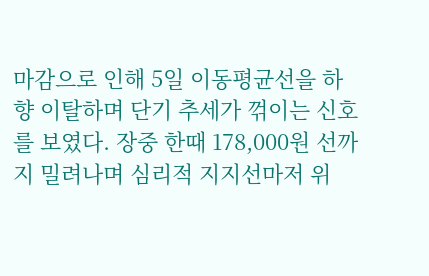마감으로 인해 5일 이동평균선을 하향 이탈하며 단기 추세가 꺾이는 신호를 보였다. 장중 한때 178,000원 선까지 밀려나며 심리적 지지선마저 위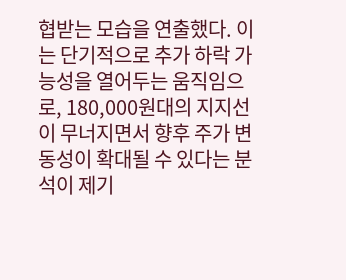협받는 모습을 연출했다. 이는 단기적으로 추가 하락 가능성을 열어두는 움직임으로, 180,000원대의 지지선이 무너지면서 향후 주가 변동성이 확대될 수 있다는 분석이 제기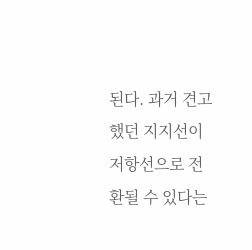된다. 과거 견고했던 지지선이 저항선으로 전환될 수 있다는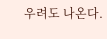우려도 나온다.